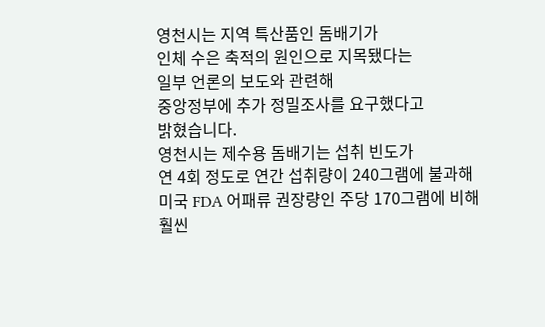영천시는 지역 특산품인 돔배기가
인체 수은 축적의 원인으로 지목됐다는
일부 언론의 보도와 관련해
중앙정부에 추가 정밀조사를 요구했다고
밝혔습니다.
영천시는 제수용 돔배기는 섭취 빈도가
연 4회 정도로 연간 섭취량이 240그램에 불과해
미국 FDA 어패류 권장량인 주당 170그램에 비해
훨씬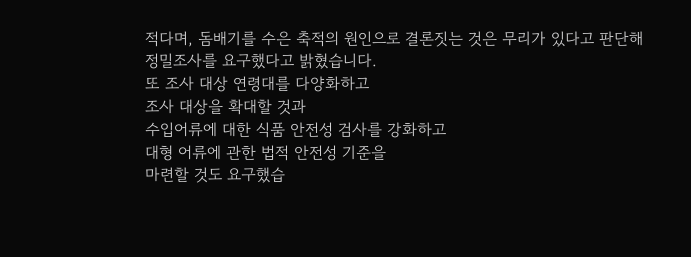적다며, 돔배기를 수은 축적의 원인으로 결론짓는 것은 무리가 있다고 판단해
정밀조사를 요구했다고 밝혔습니다.
또 조사 대상 연령대를 다양화하고
조사 대상을 확대할 것과
수입어류에 대한 식품 안전성 검사를 강화하고
대형 어류에 관한 법적 안전성 기준을
마련할 것도 요구했습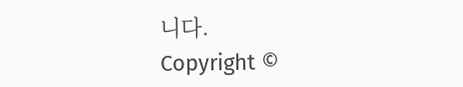니다.
Copyright ©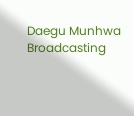Daegu Munhwa Broadcasting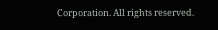Corporation. All rights reserved.